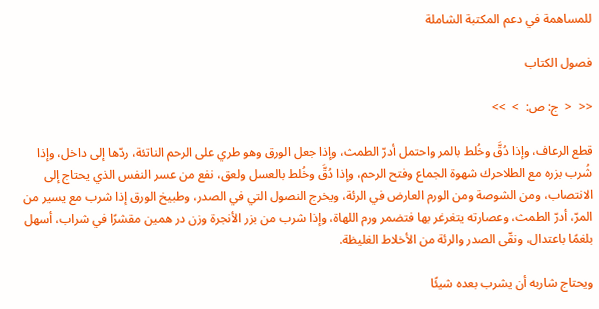للمساهمة في دعم المكتبة الشاملة

فصول الكتاب

<<  <  ج: ص:  >  >>

قطع الرعاف، وإذا دُقَّ وخُلط بالمر واحتمل أدرّ الطمث، وإذا جعل الورق وهو طري على الرحم الناتئة، ردّها إلى داخل، وإذا شُرب بزره مع الطلاحرك شهوة الجماع وفتح الرحم، وإذا دُقَّ وخُلط بالعسل ولعق، نفع من عسر النفس الذي يحتاج إلى الانتصاب، ومن الشوصة ومن الورم العارض في الرئة، ويخرج النصول التي في الصدر، وطبيخ الورق إذا شرب مع يسير من المرّ، أدرّ الطمث، وعصارته يتغرغر بها فتضمر ورم اللهاة، وإذا شرب من بزر الأنجرة وزن در همين مقشرًا في شراب، أسهل بلغمًا باعتدال، ونقّى الصدر والرئة من الأخلاط الغليظة.

ويحتاج شاربه أن يشرب بعده شيئًا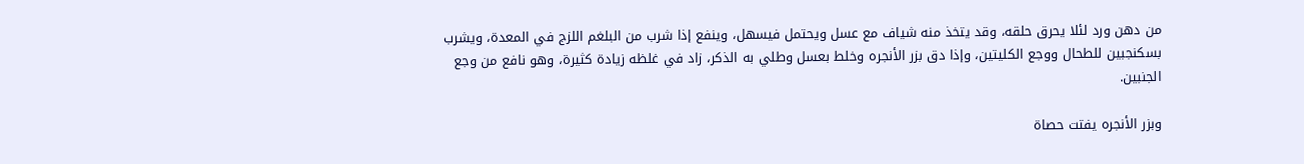من دهن ورد لئلا يحرق حلقه، وقد يتخذ منه شياف مع عسل ويحتمل فيسهل، وينفع إذا شرب من البلغم اللزج في المعدة، ويشرب بسكنجبين للطحال ووجع الكليتين، وإذا دق بزر الأنجره وخلط بعسل وطلي به الذكر، زاد في غلظه زيادة كثيرة، وهو نافع من وجع الجنبين.

وبزر الأنجره يفتت حصاة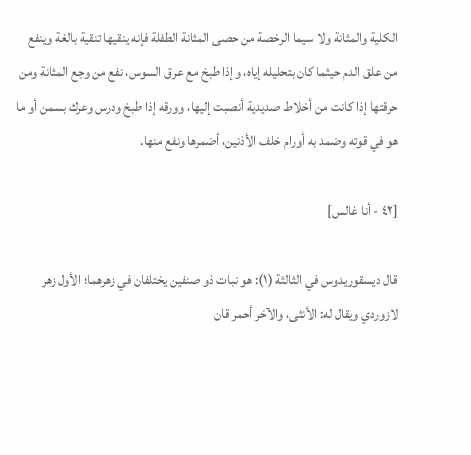الكلية والمثانة ولا سيما الرخصة من حصى المثانة الطفلة فإنه ينقيها تنقية بالغة وينفع من علق الدم حيثما كان بتحليله إياه، وإذا طبخ مع عرق السوس، نفع من وجع المثانة ومن حرقتها إذا كانت من أخلاط صديدية أنصبت إليها، وورقه إذا طبخ ودرس وعرك بسمن أو ما هو في قوته وضمد به أورام خلف الأذنين، أضمرها ونفع منها.

[٤٢ - أنا غالس]

قال ديسقوريدوس في الثالثة (١): هو نبات ذو صنفين يختلفان في زهرهما؛ الأول زهر لازوردي ويقال له: الأنثى، والآخر أحمر قان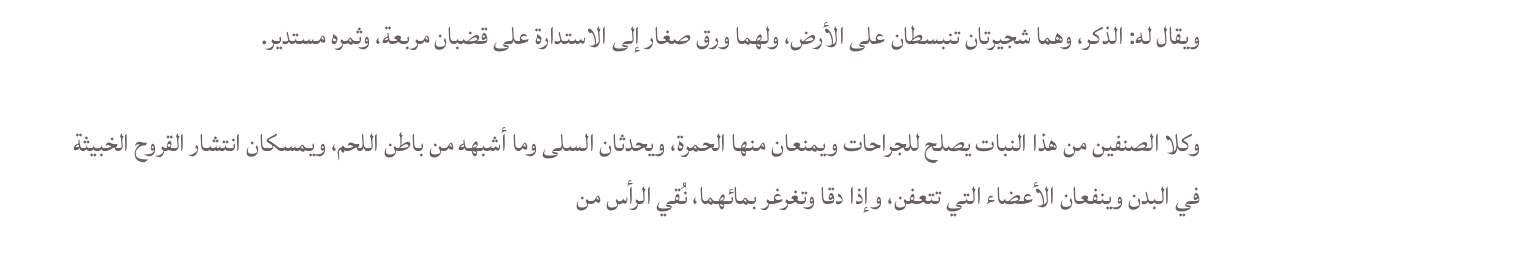ويقال له: الذكر، وهما شجيرتان تنبسطان على الأرض، ولهما ورق صغار إلى الاستدارة على قضبان مربعة، وثمره مستدير.

وكلا الصنفين من هذا النبات يصلح للجراحات ويمنعان منها الحمرة، ويحدثان السلى وما أشبهه من باطن اللحم، ويمسكان انتشار القروح الخبيثة في البدن وينفعان الأعضاء التي تتعفن، وإذا دقا وتغرغر بمائهما، نُقي الرأس من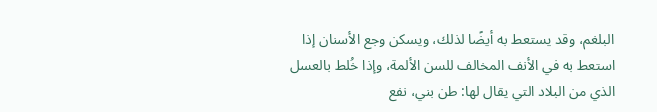البلغم، وقد يستعط به أيضًا لذلك، ويسكن وجع الأسنان إذا استعط به في الأنف المخالف للسن الألمة، وإذا خُلط بالعسل الذي من البلاد التي يقال لها: طن بني، نفع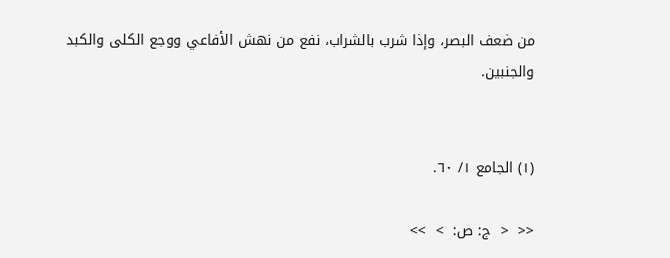من ضعف البصر، وإذا شرب بالشراب، نفع من نهش الأفاعي ووجع الكلى والكبد والجنبين.


(١) الجامع ١/ ٦٠.

<<  <  ج: ص:  >  >>